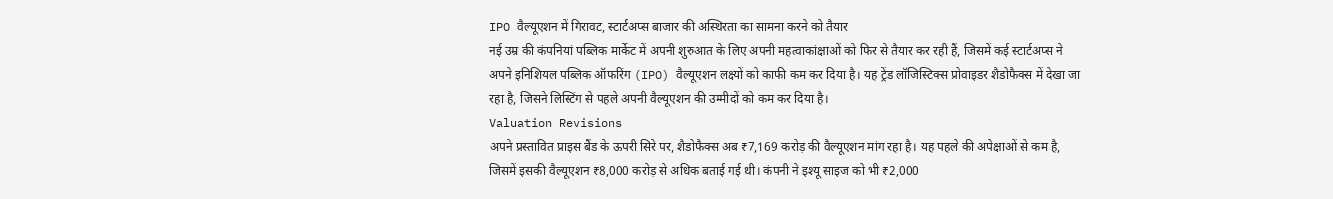IPO वैल्यूएशन में गिरावट, स्टार्टअप्स बाजार की अस्थिरता का सामना करने को तैयार
नई उम्र की कंपनियां पब्लिक मार्केट में अपनी शुरुआत के लिए अपनी महत्वाकांक्षाओं को फिर से तैयार कर रही हैं, जिसमें कई स्टार्टअप्स ने अपने इनिशियल पब्लिक ऑफरिंग (IPO) वैल्यूएशन लक्ष्यों को काफी कम कर दिया है। यह ट्रेंड लॉजिस्टिक्स प्रोवाइडर शैडोफैक्स में देखा जा रहा है, जिसने लिस्टिंग से पहले अपनी वैल्यूएशन की उम्मीदों को कम कर दिया है।
Valuation Revisions
अपने प्रस्तावित प्राइस बैंड के ऊपरी सिरे पर, शैडोफैक्स अब ₹7,169 करोड़ की वैल्यूएशन मांग रहा है। यह पहले की अपेक्षाओं से कम है, जिसमें इसकी वैल्यूएशन ₹8,000 करोड़ से अधिक बताई गई थी। कंपनी ने इश्यू साइज को भी ₹2,000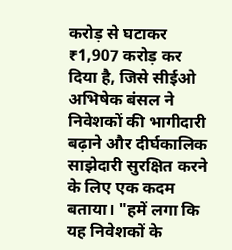करोड़ से घटाकर ₹1,907 करोड़ कर दिया है, जिसे सीईओ अभिषेक बंसल ने निवेशकों की भागीदारी बढ़ाने और दीर्घकालिक साझेदारी सुरक्षित करने के लिए एक कदम बताया। "हमें लगा कि यह निवेशकों के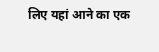लिए यहां आने का एक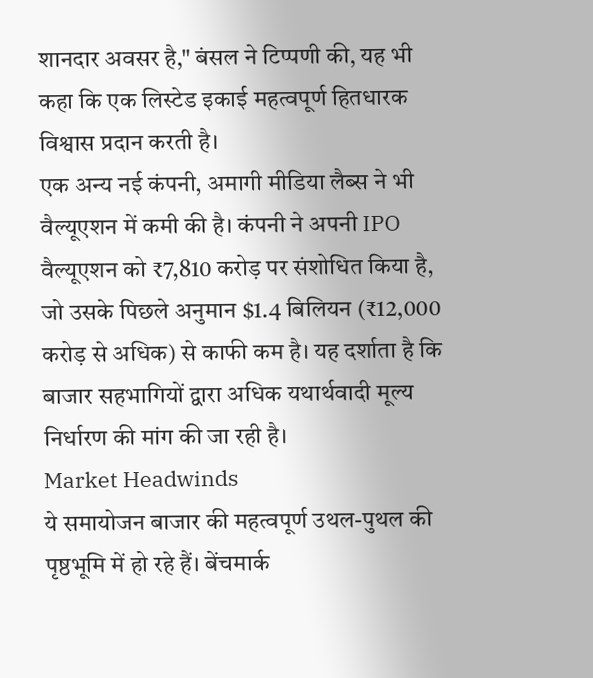शानदार अवसर है," बंसल ने टिप्पणी की, यह भी कहा कि एक लिस्टेड इकाई महत्वपूर्ण हितधारक विश्वास प्रदान करती है।
एक अन्य नई कंपनी, अमागी मीडिया लैब्स ने भी वैल्यूएशन में कमी की है। कंपनी ने अपनी IPO वैल्यूएशन को ₹7,810 करोड़ पर संशोधित किया है, जो उसके पिछले अनुमान $1.4 बिलियन (₹12,000 करोड़ से अधिक) से काफी कम है। यह दर्शाता है कि बाजार सहभागियों द्वारा अधिक यथार्थवादी मूल्य निर्धारण की मांग की जा रही है।
Market Headwinds
ये समायोजन बाजार की महत्वपूर्ण उथल-पुथल की पृष्ठभूमि में हो रहे हैं। बेंचमार्क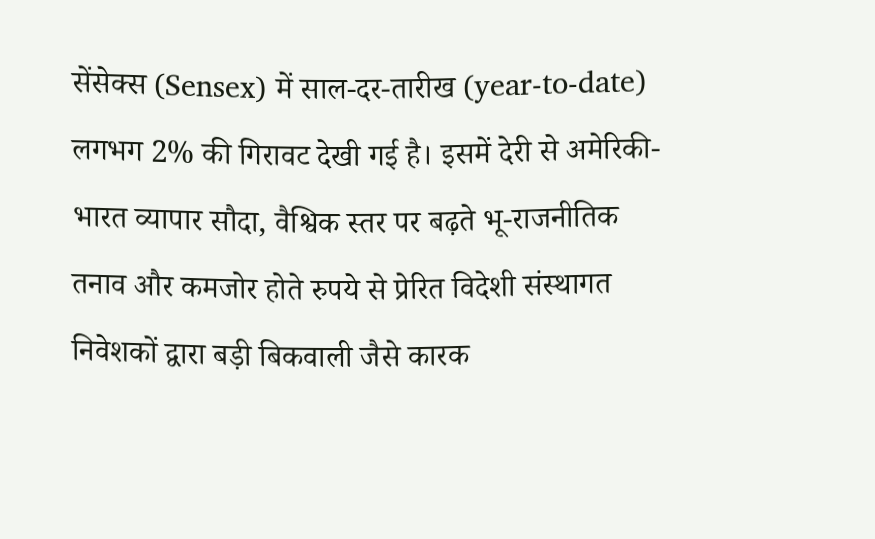सेंसेक्स (Sensex) में साल-दर-तारीख (year-to-date) लगभग 2% की गिरावट देखी गई है। इसमें देरी से अमेरिकी-भारत व्यापार सौदा, वैश्विक स्तर पर बढ़ते भू-राजनीतिक तनाव और कमजोर होते रुपये से प्रेरित विदेशी संस्थागत निवेशकों द्वारा बड़ी बिकवाली जैसे कारक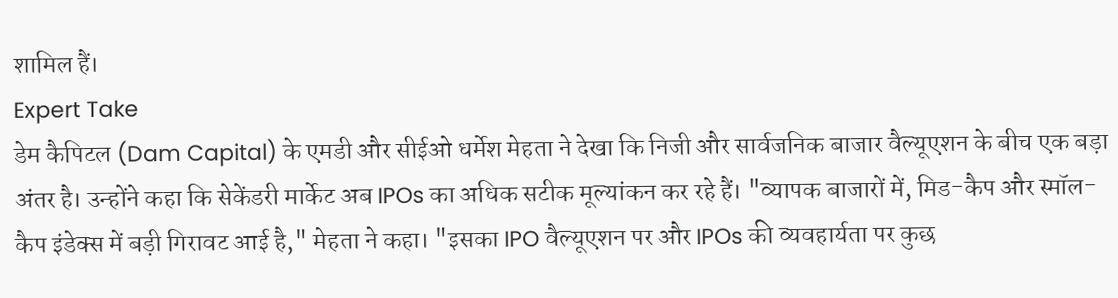शामिल हैं।
Expert Take
डेम कैपिटल (Dam Capital) के एमडी और सीईओ धर्मेश मेहता ने देखा कि निजी और सार्वजनिक बाजार वैल्यूएशन के बीच एक बड़ा अंतर है। उन्होंने कहा कि सेकेंडरी मार्केट अब IPOs का अधिक सटीक मूल्यांकन कर रहे हैं। "व्यापक बाजारों में, मिड-कैप और स्मॉल-कैप इंडेक्स में बड़ी गिरावट आई है," मेहता ने कहा। "इसका IPO वैल्यूएशन पर और IPOs की व्यवहार्यता पर कुछ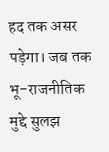हद तक असर पड़ेगा। जब तक भू-राजनीतिक मुद्दे सुलझ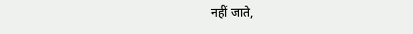नहीं जाते,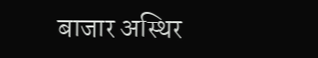बाजार अस्थिर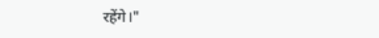रहेंगे।"